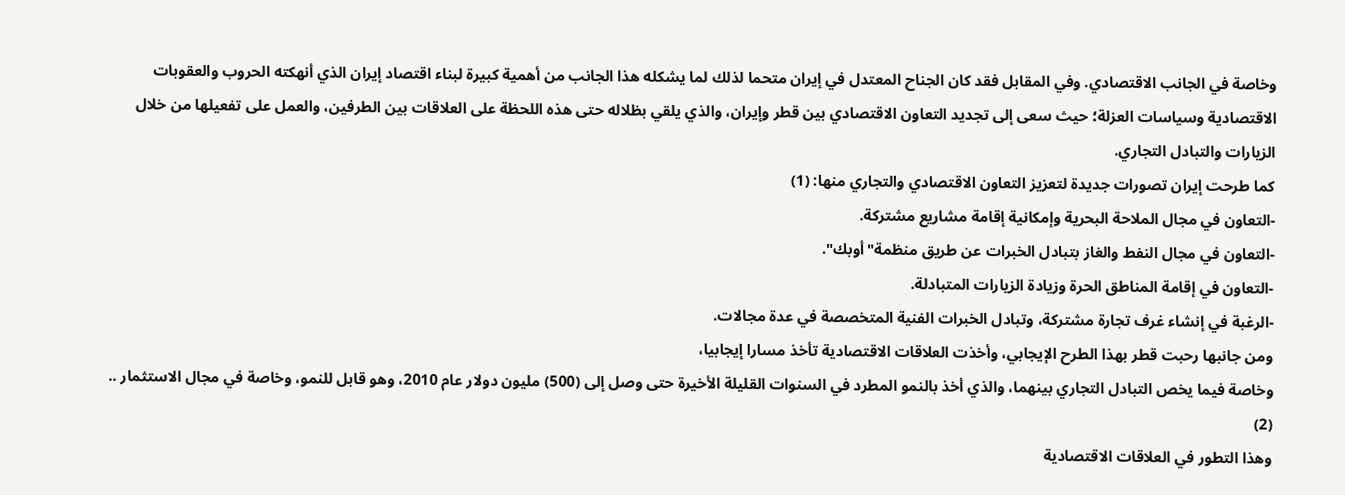وخاصة في الجانب الاقتصادي. وفي المقابل فقد كان الجناح المعتدل في إيران متحما لذلك لما يشكله هذا الجانب من أهمية كبيرة لبناء اقتصاد إيران الذي أنهكته الحروب والعقوبات الاقتصادية وسياسات العزلة؛ حيث سعى إلى تجديد التعاون الاقتصادي بين قطر وإيران، والذي يلقي بظلاله حتى هذه اللحظة على العلاقات بين الطرفين، والعمل على تفعيلها من خلال الزيارات والتبادل التجاري.
كما طرحت إيران تصورات جديدة لتعزيز التعاون الاقتصادي والتجاري منها: (1)
-التعاون في مجال الملاحة البحرية وإمكانية إقامة مشاريع مشتركة.
-التعاون في مجال النفط والغاز بتبادل الخبرات عن طريق منظمة"أوبك".
-التعاون في إقامة المناطق الحرة وزيادة الزيارات المتبادلة.
-الرغبة في إنشاء غرف تجارة مشتركة، وتبادل الخبرات الفنية المتخصصة في عدة مجالات.
ومن جانبها رحبت قطر بهذا الطرح الإيجابي، وأخذت العلاقات الاقتصادية تأخذ مسارا إيجابيا،
وخاصة فيما يخص التبادل التجاري بينهما، والذي أخذ بالنمو المطرد في السنوات القليلة الأخيرة حتى وصل إلى (500) مليون دولار عام 2010، وهو قابل للنمو، وخاصة في مجال الاستثمار .. (2)
وهذا التطور في العلاقات الاقتصادية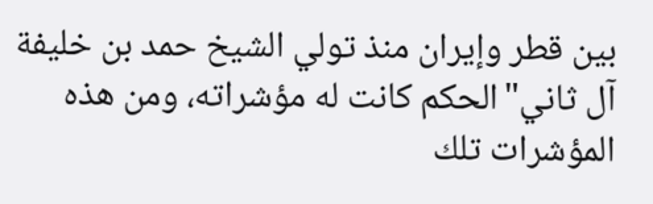بين قطر وإيران منذ تولي الشيخ حمد بن خليفة آل ثاني"الحكم كانت له مؤشراته، ومن هذه المؤشرات تلك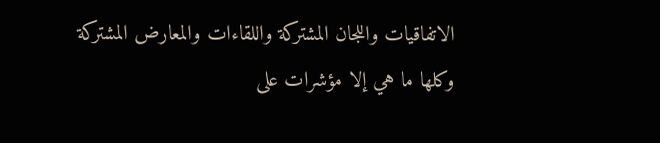الاتفاقيات واللجان المشتركة واللقاءات والمعارض المشتركة وكلها ما هي إلا مؤشرات على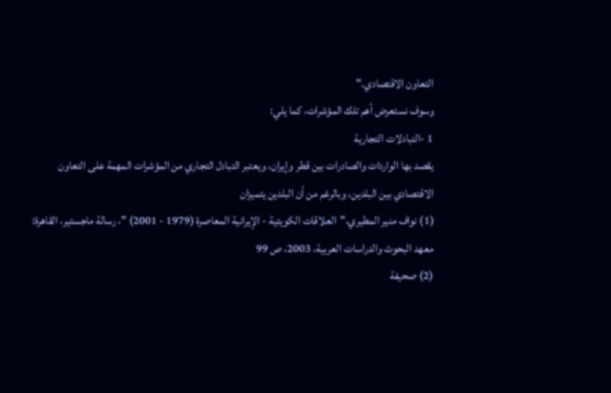التعاون الاقتصادي."
وسوف نستعرض أهم تلك المؤشرات، كما يلي:
1 -التبادلات التجارية
يقصد بها الواردات والصادرات بين قطر وإيران، ويعتبر التبادل التجاري من المؤشرات المهمة على التعاون الاقتصادي بين البلدين، وبالرغم من أن البلدين يتميزان
(1) نواف منير المطيري،"العلاقات الكويتية - الإيرانية المعاصرة (1979 - 2001) "، رسالة ماجستير، القاهرة: معهد البحوث والدراسات العربية، 2003، ص 99
(2) صحيفة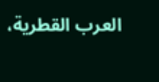العرب القطرية،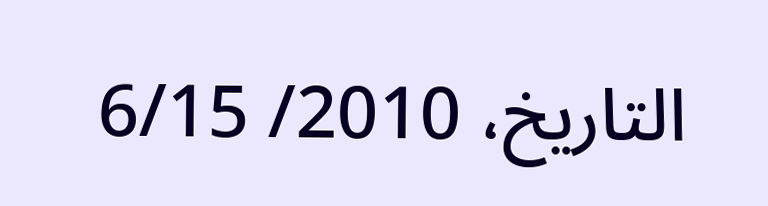التاريخ، 2010/ 6/15